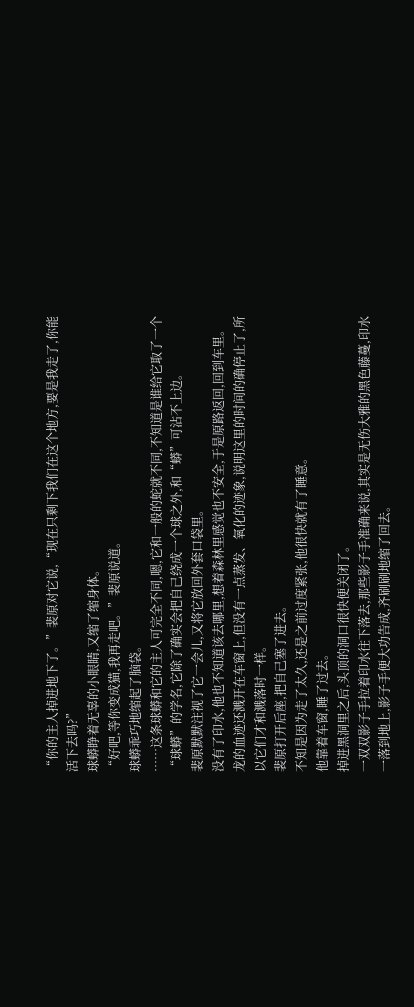“你的主人掉进地下了。”裴原对它说,“现在只剩下我们在这个地方,要是我走了,你能活下去吗?”
球蟒睁着无辜的小眼睛,又缩了缩身体。
“好吧,等你变成猫,我再走吧。”裴原说道。
球蟒乖巧地缩起了脑袋。
……这条球蟒和它的主人可完全不同,嗯,它和一般的蛇就不同,不知道是谁给它取了一个“球蟒”的学名,它除了确实会把自己绕成一个球之外,和“蟒”可沾不上边。
裴原默默注视了它一会儿,又将它放回外套口袋里。
没有了印水,他也不知道该去哪里,想着森林里感觉也不安全,于是原路返回,回到车里。
龙的血迹还溅开在车窗上,但没有一点蒸发、氧化的迹象,说明这里的时间的确停止了,所以它们才和溅落时一样。
裴原打开后座,把自己塞了进去。
不知是因为走了太久,还是之前过度紧张,他很快就有了睡意。
他靠着车窗,睡了过去。
掉进黑洞里之后,头顶的洞口很快便关闭了。
一双双影子手拉着印水往下落去,那些影子手准确来说,其实是无伤大雅的黑色藤蔓,印水一落到地上,影子手便大功告成,齐刷刷地缩了回去。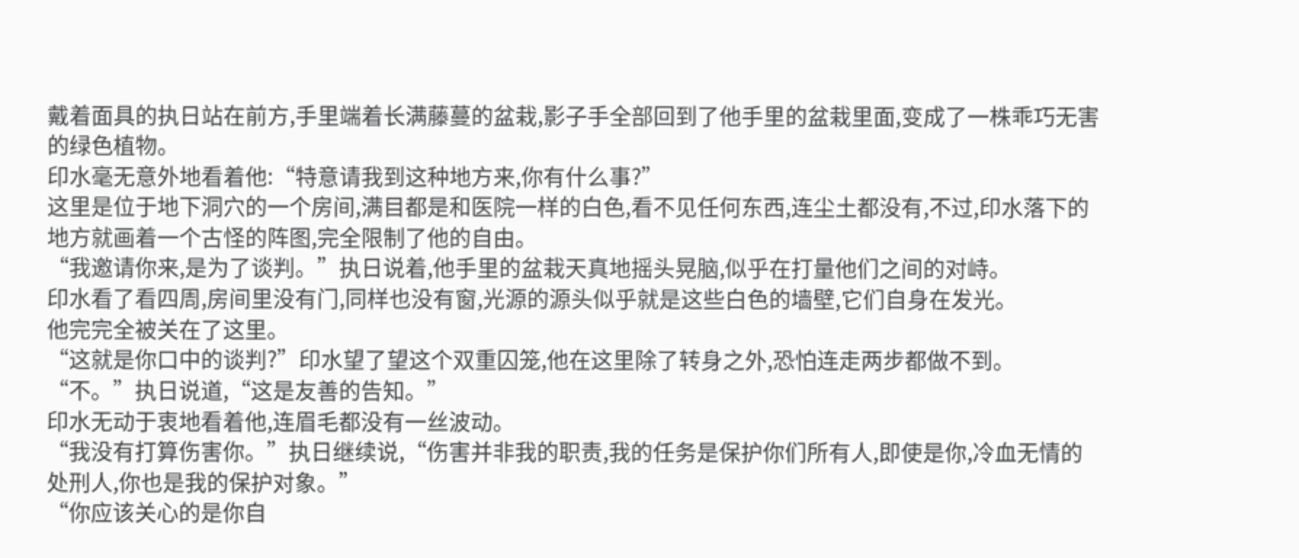戴着面具的执日站在前方,手里端着长满藤蔓的盆栽,影子手全部回到了他手里的盆栽里面,变成了一株乖巧无害的绿色植物。
印水毫无意外地看着他:“特意请我到这种地方来,你有什么事?”
这里是位于地下洞穴的一个房间,满目都是和医院一样的白色,看不见任何东西,连尘土都没有,不过,印水落下的地方就画着一个古怪的阵图,完全限制了他的自由。
“我邀请你来,是为了谈判。”执日说着,他手里的盆栽天真地摇头晃脑,似乎在打量他们之间的对峙。
印水看了看四周,房间里没有门,同样也没有窗,光源的源头似乎就是这些白色的墙壁,它们自身在发光。
他完完全被关在了这里。
“这就是你口中的谈判?”印水望了望这个双重囚笼,他在这里除了转身之外,恐怕连走两步都做不到。
“不。”执日说道,“这是友善的告知。”
印水无动于衷地看着他,连眉毛都没有一丝波动。
“我没有打算伤害你。”执日继续说,“伤害并非我的职责,我的任务是保护你们所有人,即使是你,冷血无情的处刑人,你也是我的保护对象。”
“你应该关心的是你自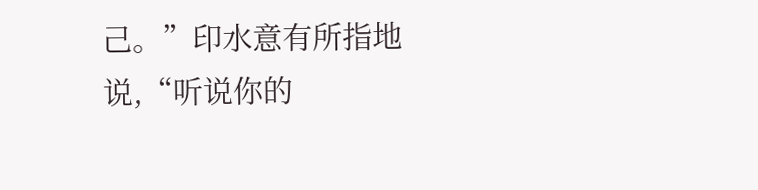己。”印水意有所指地说,“听说你的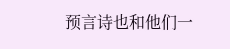预言诗也和他们一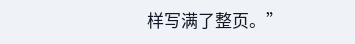样写满了整页。”